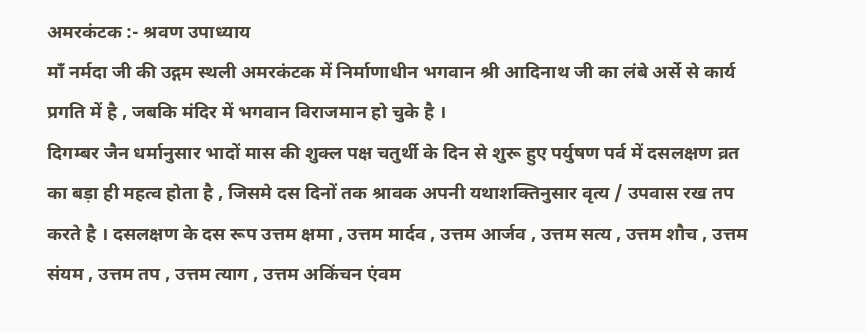अमरकंटक :- श्रवण उपाध्याय
माँ नर्मदा जी की उद्गम स्थली अमरकंटक में निर्माणाधीन भगवान श्री आदिनाथ जी का लंबे अर्से से कार्य प्रगति में है , जबकि मंदिर में भगवान विराजमान हो चुके है ।
दिगम्बर जैन धर्मानुसार भादों मास की शुक्ल पक्ष चतुर्थी के दिन से शुरू हुए पर्युषण पर्व में दसलक्षण व्रत का बड़ा ही महत्व होता है , जिसमे दस दिनों तक श्रावक अपनी यथाशक्तिनुसार वृत्य / उपवास रख तप करते है । दसलक्षण के दस रूप उत्तम क्षमा , उत्तम मार्दव , उत्तम आर्जव , उत्तम सत्य , उत्तम शौच , उत्तम संयम , उत्तम तप , उत्तम त्याग , उत्तम अकिंचन एंवम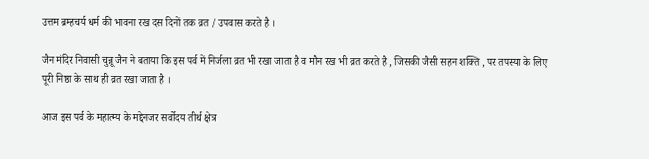उत्तम ब्रम्हचर्य धर्म की भावना रख दस दिनों तक व्रत / उपवास करते है ।

जैन मंदिर निवासी चुन्नू जैन ने बताया कि इस पर्व में निर्जला व्रत भी रखा जाता है व मौन रख भी व्रत करते है , जिसकी जैसी सहन शक्ति , पर तपस्या के लिए पूरी निष्ठा के साथ ही व्रत रखा जाता है ।

आज इस पर्व के महात्म्य के मद्देनजर सर्वोदय तीर्थ क्षेत्र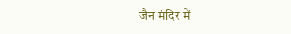जैन मंदिर में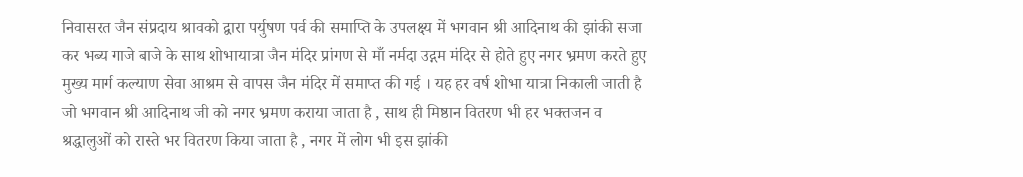निवासरत जैन संप्रदाय श्रावको द्वारा पर्युषण पर्व की समाप्ति के उपलक्ष्य में भगवान श्री आदिनाथ की झांकी सजा कर भब्य गाजे बाजे के साथ शोभायात्रा जैन मंदिर प्रांगण से माँ नर्मदा उद्गम मंदिर से होते हुए नगर भ्रमण करते हुए मुख्य मार्ग कल्याण सेवा आश्रम से वापस जैन मंदिर में समाप्त की गई । यह हर वर्ष शोभा यात्रा निकाली जाती है जो भगवान श्री आदिनाथ जी को नगर भ्रमण कराया जाता है , साथ ही मिष्ठान वितरण भी हर भक्तजन व श्रद्धालुओं को रास्ते भर वितरण किया जाता है , नगर में लोग भी इस झांकी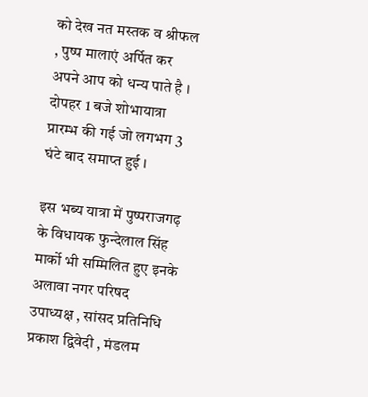को देख नत मस्तक व श्रीफल , पुष्प मालाएं अर्पित कर अपने आप को धन्य पाते है । दोपहर 1 बजे शोभायात्रा प्रारम्भ की गई जो लगभग 3 घंटे बाद समाप्त हुई ।

इस भब्य यात्रा में पुष्पराजगढ़ के विधायक फुन्देलाल सिंह मार्को भी सम्मिलित हुए इनके अलावा नगर परिषद उपाध्यक्ष , सांसद प्रतिनिधि प्रकाश द्विवेदी , मंडलम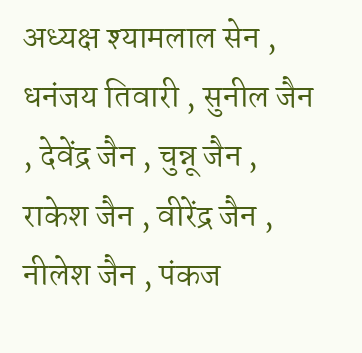अध्यक्ष श्यामलाल सेन , धनंजय तिवारी , सुनील जैन , देवेंद्र जैन , चुन्नू जैन , राकेश जैन , वीरेंद्र जैन , नीलेश जैन , पंकज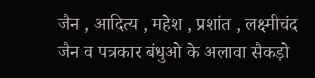जैन , आदित्य , महेश , प्रशांत , लक्ष्मीचंद जैन व पत्रकार बंधुओ के अलावा सैकड़ो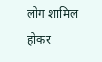लोग शामिल होकर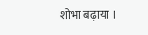शोभा बढ़ाया ।